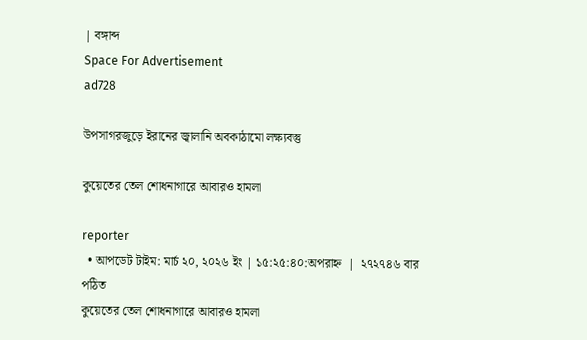| বঙ্গাব্দ
Space For Advertisement
ad728

উপসাগরজুড়ে ইরানের জ্বালানি অবকাঠামো লক্ষ্যবস্তু

কুয়েতের তেল শোধনাগারে আবারও হামলা

reporter
  • আপডেট টাইম: মার্চ ২০, ২০২৬ ইং | ১৫:২৫:৪০:অপরাহ্ন  |  ২৭২৭৪৬ বার পঠিত
কুয়েতের তেল শোধনাগারে আবারও হামলা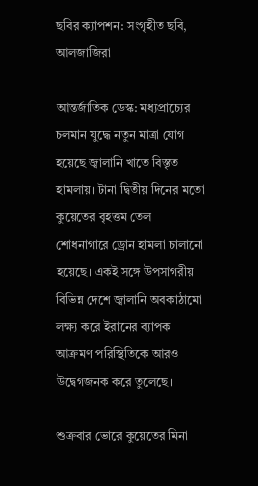ছবির ক্যাপশন: সংগৃহীত ছবি, আলজাজিরা

আন্তর্জাতিক ডেস্ক: মধ্যপ্রাচ্যের চলমান যুদ্ধে নতুন মাত্রা যোগ হয়েছে জ্বালানি খাতে বিস্তৃত হামলায়। টানা দ্বিতীয় দিনের মতো কুয়েতের বৃহত্তম তেল শোধনাগারে ড্রোন হামলা চালানো হয়েছে। একই সঙ্গে উপসাগরীয় বিভিন্ন দেশে জ্বালানি অবকাঠামো লক্ষ্য করে ইরানের ব্যাপক আক্রমণ পরিস্থিতিকে আরও উদ্বেগজনক করে তুলেছে।

শুক্রবার ভোরে কুয়েতের মিনা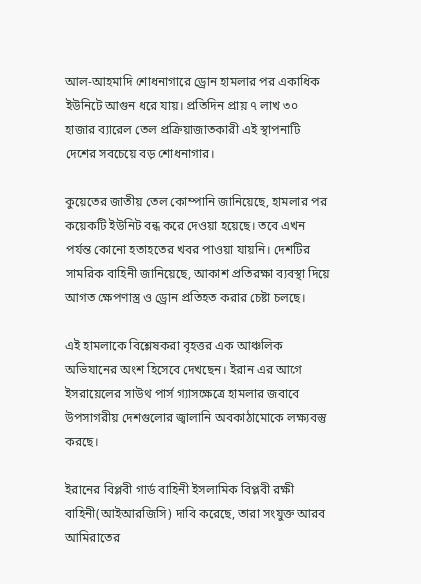আল-আহমাদি শোধনাগারে ড্রোন হামলার পর একাধিক ইউনিটে আগুন ধরে যায়। প্রতিদিন প্রায় ৭ লাখ ৩০ হাজার ব্যারেল তেল প্রক্রিয়াজাতকারী এই স্থাপনাটি দেশের সবচেয়ে বড় শোধনাগার।

কুয়েতের জাতীয় তেল কোম্পানি জানিয়েছে, হামলার পর কয়েকটি ইউনিট বন্ধ করে দেওয়া হয়েছে। তবে এখন পর্যন্ত কোনো হতাহতের খবর পাওয়া যায়নি। দেশটির সামরিক বাহিনী জানিয়েছে, আকাশ প্রতিরক্ষা ব্যবস্থা দিয়ে আগত ক্ষেপণাস্ত্র ও ড্রোন প্রতিহত করার চেষ্টা চলছে।

এই হামলাকে বিশ্লেষকরা বৃহত্তর এক আঞ্চলিক অভিযানের অংশ হিসেবে দেখছেন। ইরান এর আগে ইসরায়েলের সাউথ পার্স গ্যাসক্ষেত্রে হামলার জবাবে উপসাগরীয় দেশগুলোর জ্বালানি অবকাঠামোকে লক্ষ্যবস্তু করছে।

ইরানের বিপ্লবী গার্ড বাহিনী ইসলামিক বিপ্লবী রক্ষী বাহিনী(আইআরজিসি) দাবি করেছে, তারা সংযুক্ত আরব আমিরাতের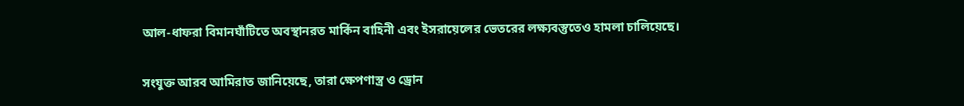আল-ধাফরা বিমানঘাঁটিতে অবস্থানরত মার্কিন বাহিনী এবং ইসরায়েলের ভেতরের লক্ষ্যবস্তুতেও হামলা চালিয়েছে।

সংযুক্ত আরব আমিরাত জানিয়েছে, তারা ক্ষেপণাস্ত্র ও ড্রোন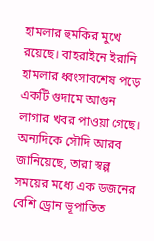হামলার হুমকির মুখে রয়েছে। বাহরাইনে ইরানি হামলার ধ্বংসাবশেষ পড়ে একটি গুদামে আগুন লাগার খবর পাওয়া গেছে। অন্যদিকে সৌদি আরব জানিয়েছে, তারা স্বল্প সময়ের মধ্যে এক ডজনের বেশি ড্রোন ভূপাতিত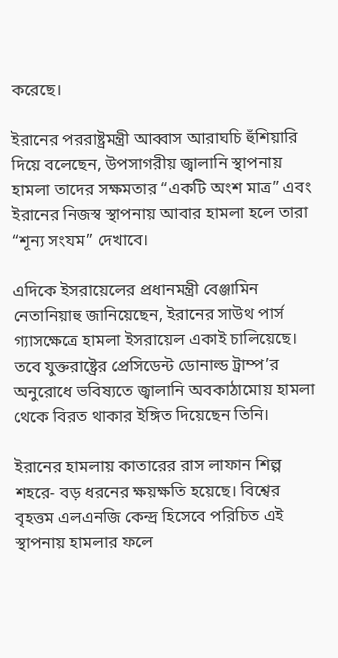করেছে।

ইরানের পররাষ্ট্রমন্ত্রী আব্বাস আরাঘচি হুঁশিয়ারি দিয়ে বলেছেন, উপসাগরীয় জ্বালানি স্থাপনায় হামলা তাদের সক্ষমতার “একটি অংশ মাত্র” এবং ইরানের নিজস্ব স্থাপনায় আবার হামলা হলে তারা “শূন্য সংযম” দেখাবে।

এদিকে ইসরায়েলের প্রধানমন্ত্রী বেঞ্জামিন নেতানিয়াহু জানিয়েছেন, ইরানের সাউথ পার্স গ্যাসক্ষেত্রে হামলা ইসরায়েল একাই চালিয়েছে। তবে যুক্তরাষ্ট্রের প্রেসিডেন্ট ডোনাল্ড ট্রাম্প’র অনুরোধে ভবিষ্যতে জ্বালানি অবকাঠামোয় হামলা থেকে বিরত থাকার ইঙ্গিত দিয়েছেন তিনি।

ইরানের হামলায় কাতারের রাস লাফান শিল্প শহরে- বড় ধরনের ক্ষয়ক্ষতি হয়েছে। বিশ্বের বৃহত্তম এলএনজি কেন্দ্র হিসেবে পরিচিত এই স্থাপনায় হামলার ফলে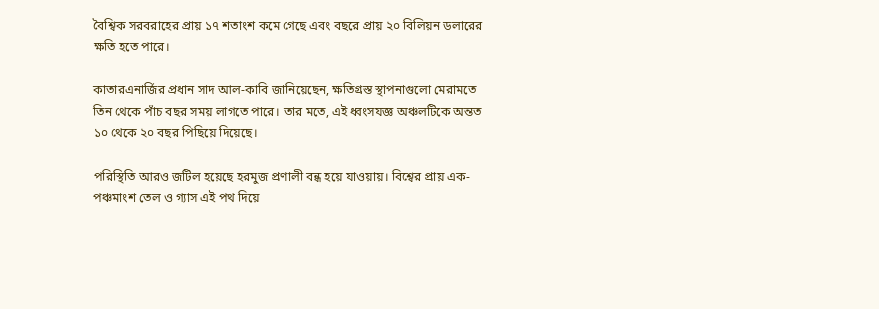বৈশ্বিক সরবরাহের প্রায় ১৭ শতাংশ কমে গেছে এবং বছরে প্রায় ২০ বিলিয়ন ডলারের ক্ষতি হতে পারে।

কাতারএনার্জির প্রধান সাদ আল-কাবি জানিয়েছেন, ক্ষতিগ্রস্ত স্থাপনাগুলো মেরামতে তিন থেকে পাঁচ বছর সময় লাগতে পারে। তার মতে, এই ধ্বংসযজ্ঞ অঞ্চলটিকে অন্তত ১০ থেকে ২০ বছর পিছিয়ে দিয়েছে।

পরিস্থিতি আরও জটিল হয়েছে হরমুজ প্রণালী বন্ধ হয়ে যাওয়ায়। বিশ্বের প্রায় এক-পঞ্চমাংশ তেল ও গ্যাস এই পথ দিয়ে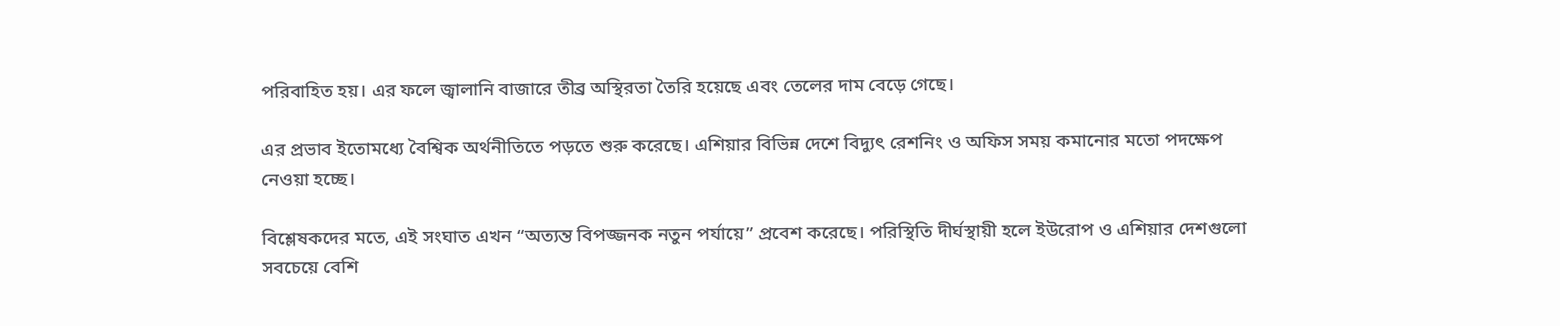পরিবাহিত হয়। এর ফলে জ্বালানি বাজারে তীব্র অস্থিরতা তৈরি হয়েছে এবং তেলের দাম বেড়ে গেছে।

এর প্রভাব ইতোমধ্যে বৈশ্বিক অর্থনীতিতে পড়তে শুরু করেছে। এশিয়ার বিভিন্ন দেশে বিদ্যুৎ রেশনিং ও অফিস সময় কমানোর মতো পদক্ষেপ নেওয়া হচ্ছে।

বিশ্লেষকদের মতে, এই সংঘাত এখন “অত্যন্ত বিপজ্জনক নতুন পর্যায়ে” প্রবেশ করেছে। পরিস্থিতি দীর্ঘস্থায়ী হলে ইউরোপ ও এশিয়ার দেশগুলো সবচেয়ে বেশি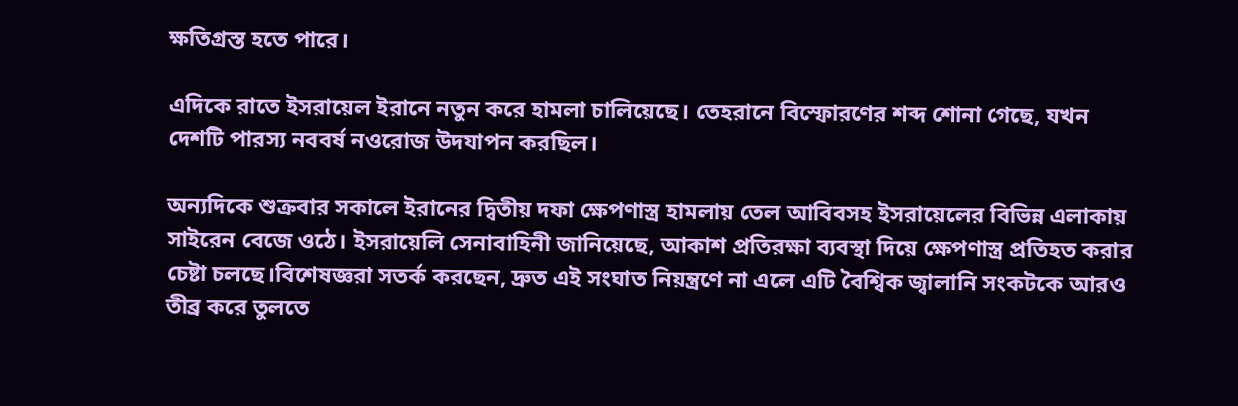ক্ষতিগ্রস্ত হতে পারে।

এদিকে রাতে ইসরায়েল ইরানে নতুন করে হামলা চালিয়েছে। তেহরানে বিস্ফোরণের শব্দ শোনা গেছে, যখন দেশটি পারস্য নববর্ষ নওরোজ উদযাপন করছিল।

অন্যদিকে শুক্রবার সকালে ইরানের দ্বিতীয় দফা ক্ষেপণাস্ত্র হামলায় তেল আবিবসহ ইসরায়েলের বিভিন্ন এলাকায় সাইরেন বেজে ওঠে। ইসরায়েলি সেনাবাহিনী জানিয়েছে, আকাশ প্রতিরক্ষা ব্যবস্থা দিয়ে ক্ষেপণাস্ত্র প্রতিহত করার চেষ্টা চলছে।বিশেষজ্ঞরা সতর্ক করছেন, দ্রুত এই সংঘাত নিয়ন্ত্রণে না এলে এটি বৈশ্বিক জ্বালানি সংকটকে আরও তীব্র করে তুলতে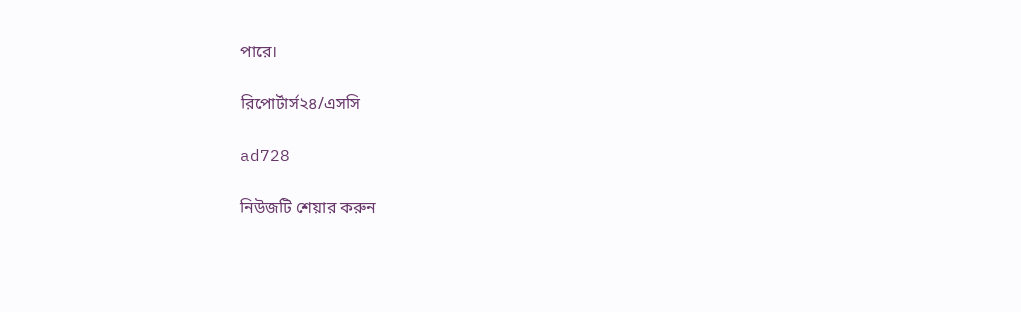পারে।

রিপোর্টার্স২৪/এসসি

ad728

নিউজটি শেয়ার করুন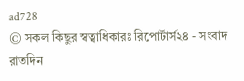ad728
© সকল কিছুর স্বত্বাধিকারঃ রিপোর্টার্স২৪ - সংবাদ রাতদিন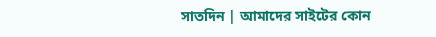সাতদিন | আমাদের সাইটের কোন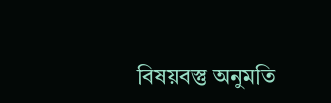বিষয়বস্তু অনুমতি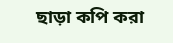ছাড়া কপি করা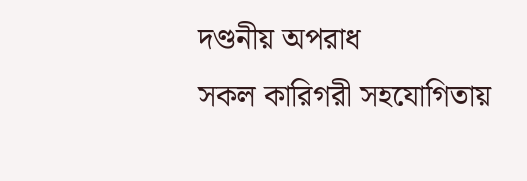দণ্ডনীয় অপরাধ
সকল কারিগরী সহযোগিতায়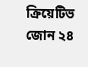ক্রিয়েটিভ জোন ২৪